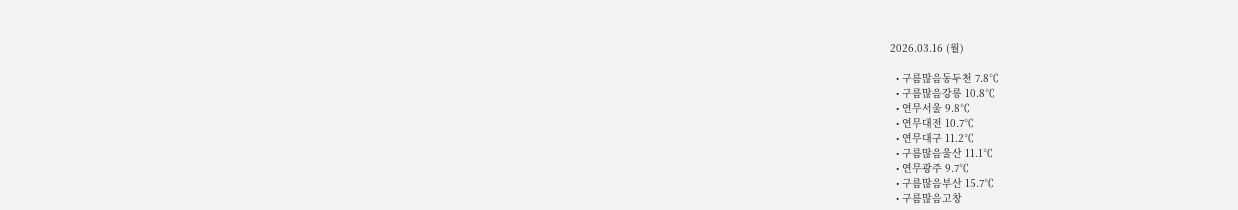2026.03.16 (월)

  • 구름많음동두천 7.8℃
  • 구름많음강릉 10.8℃
  • 연무서울 9.8℃
  • 연무대전 10.7℃
  • 연무대구 11.2℃
  • 구름많음울산 11.1℃
  • 연무광주 9.7℃
  • 구름많음부산 15.7℃
  • 구름많음고창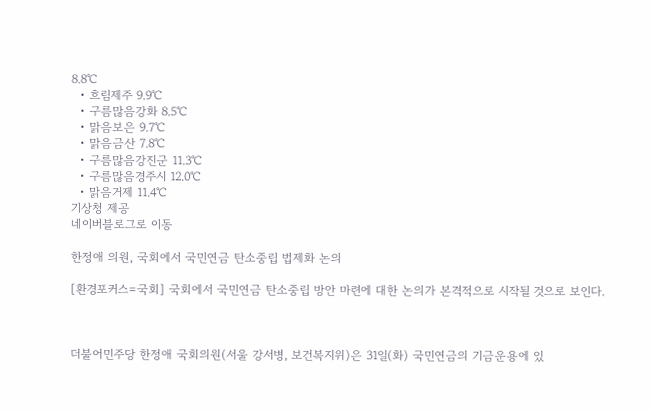8.8℃
  • 흐림제주 9.9℃
  • 구름많음강화 8.5℃
  • 맑음보은 9.7℃
  • 맑음금산 7.8℃
  • 구름많음강진군 11.3℃
  • 구름많음경주시 12.0℃
  • 맑음거제 11.4℃
기상청 제공
네이버블로그로 이동

한정애 의원, 국회에서 국민연금 탄소중립 법제화 논의

[환경포커스=국회] 국회에서 국민연금 탄소중립 방안 마련에 대한 논의가 본격적으로 시작될 것으로 보인다.



더불어민주당 한정애 국회의원(서울 강서병, 보건복지위)은 31일(화) 국민연금의 기금운용에 있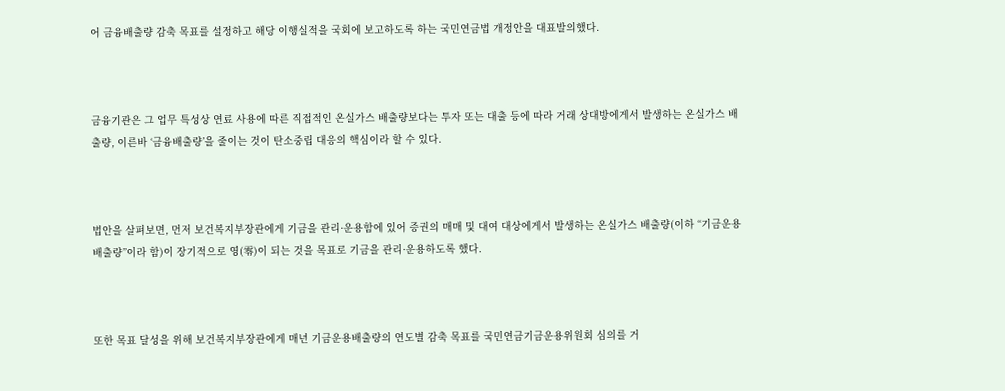어 금융배출량 감축 목표를 설정하고 해당 이행실적을 국회에 보고하도록 하는 국민연금법 개정안을 대표발의했다.



금융기관은 그 업무 특성상 연료 사용에 따른 직접적인 온실가스 배출량보다는 투자 또는 대출 등에 따라 거래 상대방에게서 발생하는 온실가스 배출량, 이른바 ‘금융배출량’을 줄이는 것이 탄소중립 대응의 핵심이라 할 수 있다.



법안을 살펴보면, 먼저 보건복지부장관에게 기금을 관리·운용함에 있어 증권의 매매 및 대여 대상에게서 발생하는 온실가스 배출량(이하 “기금운용배출량”이라 함)이 장기적으로 영(零)이 되는 것을 목표로 기금을 관리·운용하도록 했다.



또한 목표 달성을 위해 보건복지부장관에게 매년 기금운용배출량의 연도별 감축 목표를 국민연금기금운용위원회 심의를 거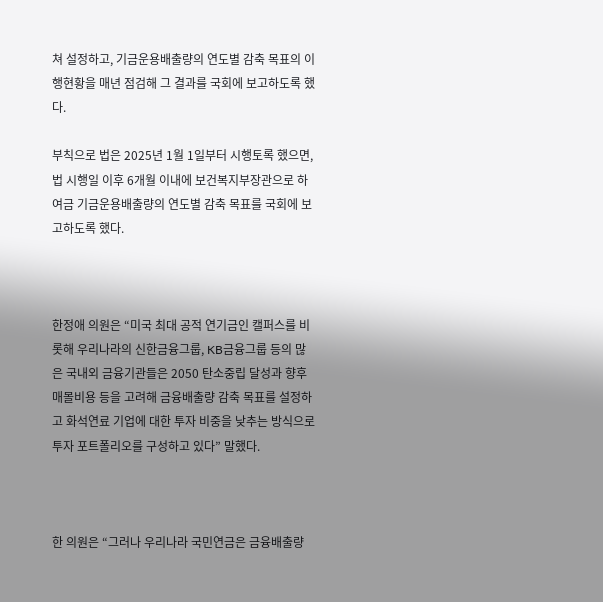쳐 설정하고, 기금운용배출량의 연도별 감축 목표의 이행현황을 매년 점검해 그 결과를 국회에 보고하도록 했다.

부칙으로 법은 2025년 1월 1일부터 시행토록 했으면, 법 시행일 이후 6개월 이내에 보건복지부장관으로 하여금 기금운용배출량의 연도별 감축 목표를 국회에 보고하도록 했다.



한정애 의원은 “미국 최대 공적 연기금인 캘퍼스를 비롯해 우리나라의 신한금융그룹, KB금융그룹 등의 많은 국내외 금융기관들은 2050 탄소중립 달성과 향후 매몰비용 등을 고려해 금융배출량 감축 목표를 설정하고 화석연료 기업에 대한 투자 비중을 낮추는 방식으로 투자 포트폴리오를 구성하고 있다” 말했다.



한 의원은 “그러나 우리나라 국민연금은 금융배출량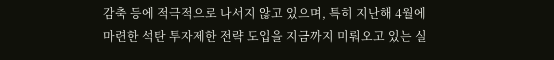감축 등에 적극적으로 나서지 않고 있으며, 특히 지난해 4월에 마련한 석탄 투자제한 전략 도입을 지금까지 미뤄오고 있는 실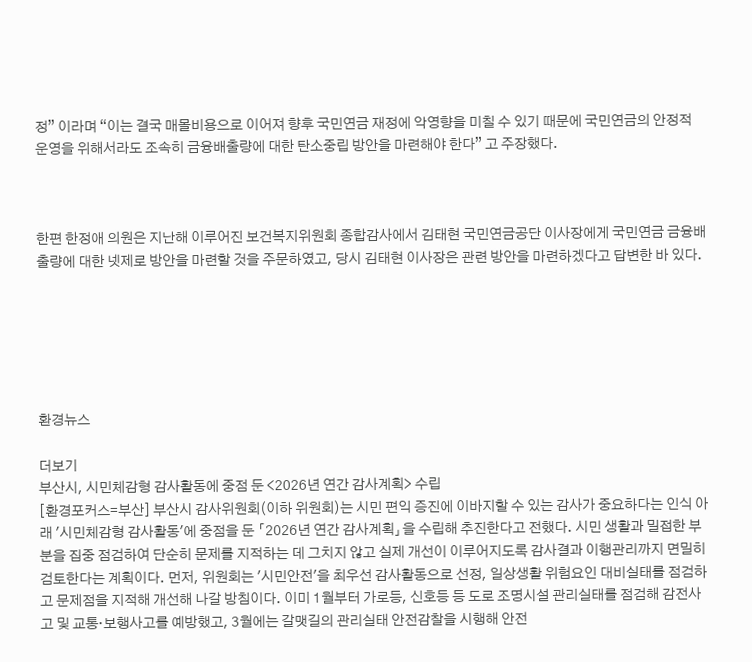정” 이라며 “이는 결국 매몰비용으로 이어져 향후 국민연금 재정에 악영향을 미칠 수 있기 때문에 국민연금의 안정적 운영을 위해서라도 조속히 금융배출량에 대한 탄소중립 방안을 마련해야 한다” 고 주장했다.



한편 한정애 의원은 지난해 이루어진 보건복지위원회 종합감사에서 김태현 국민연금공단 이사장에게 국민연금 금융배출량에 대한 넷제로 방안을 마련할 것을 주문하였고, 당시 김태현 이사장은 관련 방안을 마련하겠다고 답변한 바 있다.






환경뉴스

더보기
부산시, 시민체감형 감사활동에 중점 둔 <2026년 연간 감사계획> 수립
[환경포커스=부산] 부산시 감사위원회(이하 위원회)는 시민 편익 증진에 이바지할 수 있는 감사가 중요하다는 인식 아래 '시민체감형 감사활동'에 중점을 둔 「2026년 연간 감사계획」을 수립해 추진한다고 전했다. 시민 생활과 밀접한 부분을 집중 점검하여 단순히 문제를 지적하는 데 그치지 않고 실제 개선이 이루어지도록 감사결과 이행관리까지 면밀히 검토한다는 계획이다. 먼저, 위원회는 '시민안전'을 최우선 감사활동으로 선정, 일상생활 위험요인 대비실태를 점검하고 문제점을 지적해 개선해 나갈 방침이다. 이미 1월부터 가로등, 신호등 등 도로 조명시설 관리실태를 점검해 감전사고 및 교통·보행사고를 예방했고, 3월에는 갈맷길의 관리실태 안전감찰을 시행해 안전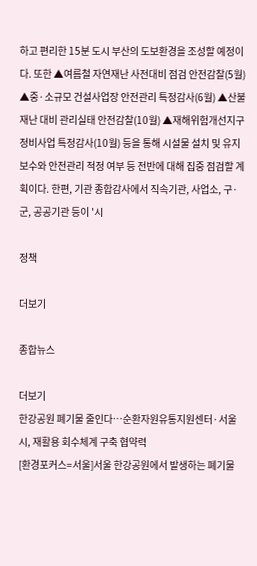하고 편리한 15분 도시 부산의 도보환경을 조성할 예정이다. 또한 ▲여름철 자연재난 사전대비 점검 안전감찰(5월) ▲중·소규모 건설사업장 안전관리 특정감사(6월) ▲산불재난 대비 관리실태 안전감찰(10월) ▲재해위험개선지구 정비사업 특정감사(10월) 등을 통해 시설물 설치 및 유지보수와 안전관리 적정 여부 등 전반에 대해 집중 점검할 계획이다. 한편, 기관 종합감사에서 직속기관, 사업소, 구·군, 공공기관 등이 '시

정책

더보기

종합뉴스

더보기
한강공원 폐기물 줄인다…순환자원유통지원센터·서울시, 재활용 회수체계 구축 협약력
[환경포커스=서울]서울 한강공원에서 발생하는 폐기물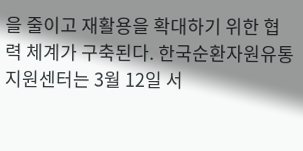을 줄이고 재활용을 확대하기 위한 협력 체계가 구축된다. 한국순환자원유통지원센터는 3월 12일 서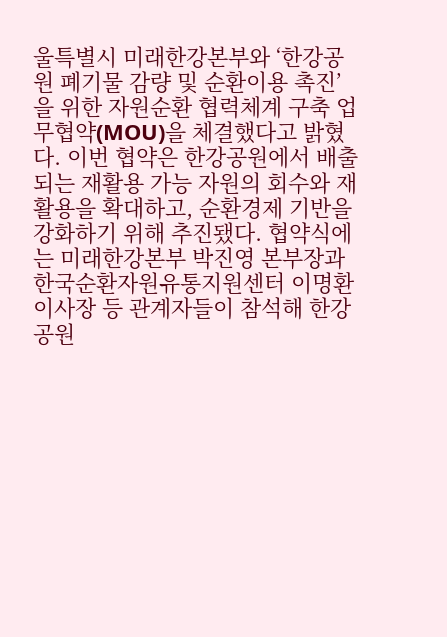울특별시 미래한강본부와 ‘한강공원 폐기물 감량 및 순환이용 촉진’을 위한 자원순환 협력체계 구축 업무협약(MOU)을 체결했다고 밝혔다. 이번 협약은 한강공원에서 배출되는 재활용 가능 자원의 회수와 재활용을 확대하고, 순환경제 기반을 강화하기 위해 추진됐다. 협약식에는 미래한강본부 박진영 본부장과 한국순환자원유통지원센터 이명환 이사장 등 관계자들이 참석해 한강공원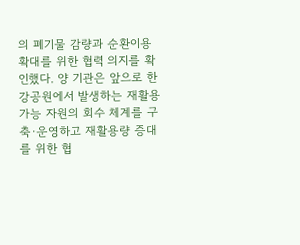의 폐기물 감량과 순환이용 확대를 위한 협력 의지를 확인했다. 양 기관은 앞으로 한강공원에서 발생하는 재활용 가능 자원의 회수 체계를 구축·운영하고 재활용량 증대를 위한 협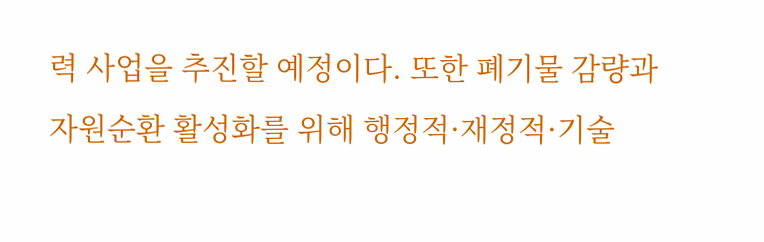력 사업을 추진할 예정이다. 또한 폐기물 감량과 자원순환 활성화를 위해 행정적·재정적·기술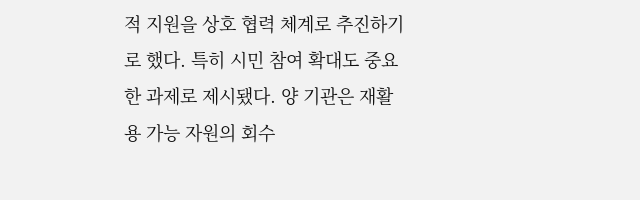적 지원을 상호 협력 체계로 추진하기로 했다. 특히 시민 참여 확대도 중요한 과제로 제시됐다. 양 기관은 재활용 가능 자원의 회수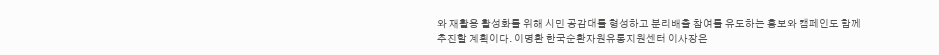와 재활용 활성화를 위해 시민 공감대를 형성하고 분리배출 참여를 유도하는 홍보와 캠페인도 함께 추진할 계획이다. 이명환 한국순환자원유통지원센터 이사장은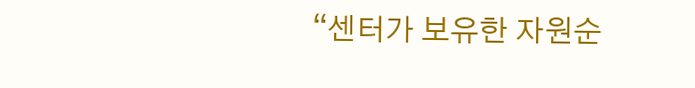“센터가 보유한 자원순